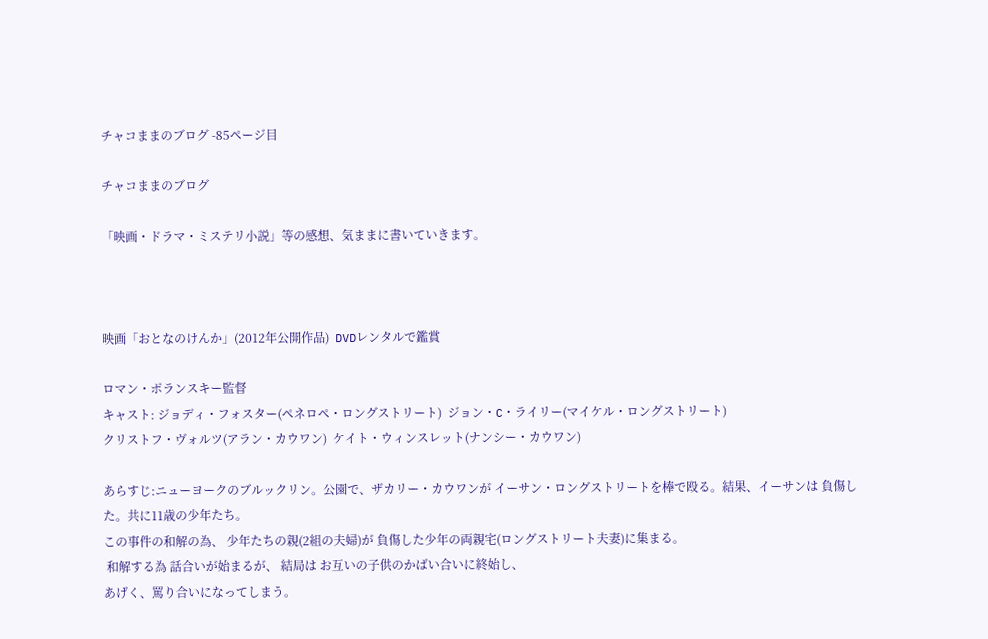チャコままのブログ -85ページ目

チャコままのブログ

「映画・ドラマ・ミステリ小説」等の感想、気ままに書いていきます。



映画「おとなのけんか」(2012年公開作品)  DVDレンタルで鑑賞

ロマン・ポランスキー監督
キャスト: ジョディ・フォスター(ペネロペ・ロングストリート)  ジョン・C・ライリー(マイケル・ロングストリート)
クリストフ・ヴォルツ(アラン・カウワン)  ケイト・ウィンスレット(ナンシー・カウワン)

あらすじ:ニューヨークのブルックリン。公園で、ザカリー・カウワンが イーサン・ロングストリートを棒で殴る。結果、イーサンは 負傷した。共に11歳の少年たち。
この事件の和解の為、 少年たちの親(2組の夫婦)が 負傷した少年の両親宅(ロングストリート夫妻)に集まる。
 和解する為 話合いが始まるが、 結局は お互いの子供のかばい合いに終始し、
あげく、罵り合いになってしまう。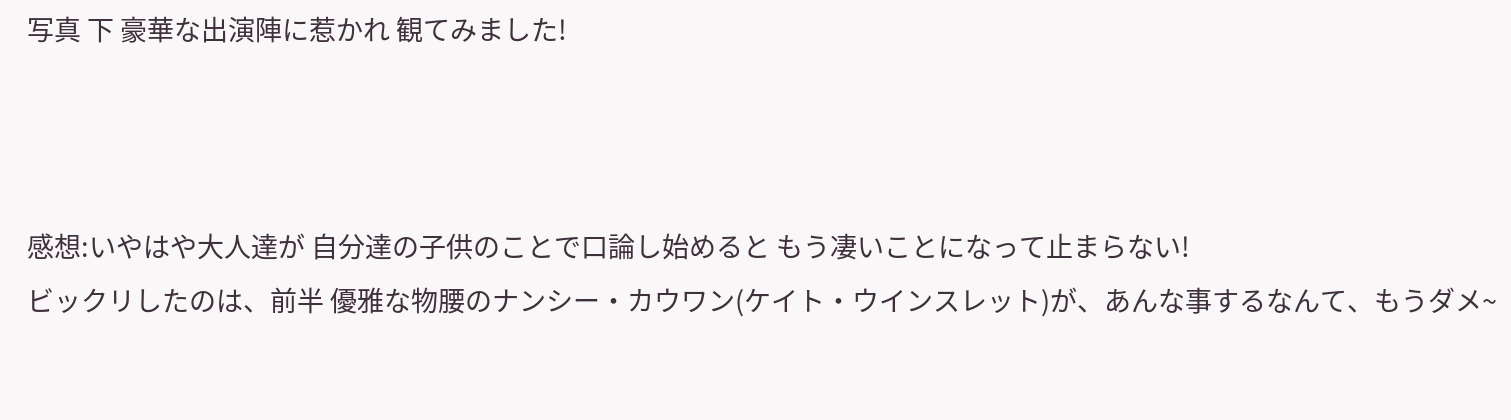写真 下 豪華な出演陣に惹かれ 観てみました!



感想:いやはや大人達が 自分達の子供のことで口論し始めると もう凄いことになって止まらない!
ビックリしたのは、前半 優雅な物腰のナンシー・カウワン(ケイト・ウインスレット)が、あんな事するなんて、もうダメ~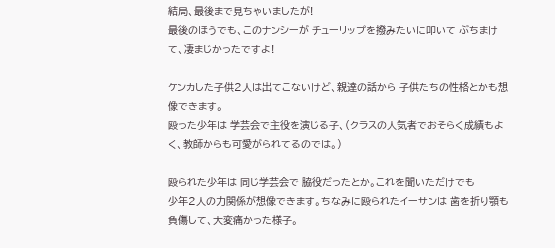結局、最後まで見ちゃいましたが!
最後のほうでも、このナンシーが チューリップを撥みたいに叩いて ぶちまけて、凄まじかったですよ!

ケンカした子供2人は出てこないけど、親達の話から 子供たちの性格とかも想像できます。
殴った少年は 学芸会で主役を演じる子、(クラスの人気者でおそらく成績もよく、教師からも可愛がられてるのでは。)

殴られた少年は 同じ学芸会で 脇役だったとか。これを聞いただけでも
少年2人の力関係が想像できます。ちなみに殴られたイーサンは 歯を折り顎も負傷して、大変痛かった様子。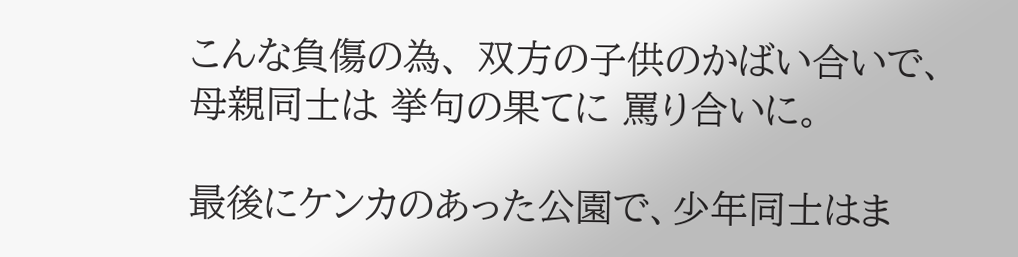こんな負傷の為、 双方の子供のかばい合いで、
母親同士は 挙句の果てに 罵り合いに。

最後にケンカのあった公園で、少年同士はま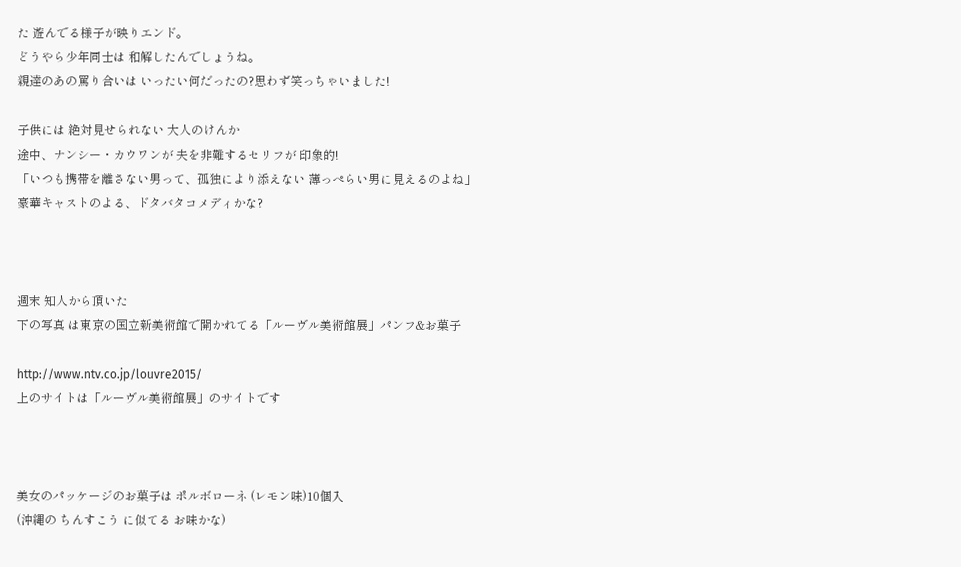た 遊んでる様子が映りエンド。
どうやら少年同士は 和解したんでしょうね。
親達のあの罵り合いは いったい何だったの?思わず笑っちゃいました!

子供には 絶対見せられない 大人のけんか
途中、ナンシー・カウワンが 夫を非難するセリフが 印象的!
「いつも携帯を離さない男って、孤独により添えない 薄っぺらい男に見えるのよね」
豪華キャストのよる、ドタバタコメディかな?



週末 知人から頂いた
下の写真 は東京の国立新美術館で開かれてる「ルーヴル美術館展」パンフ&お菓子

http://www.ntv.co.jp/louvre2015/
上のサイトは「ルーヴル美術館展」のサイトです



美女のパッケージのお菓子は ポルボローネ (レモン味)10個入
(沖縄の ちんすこう に似てる お味かな)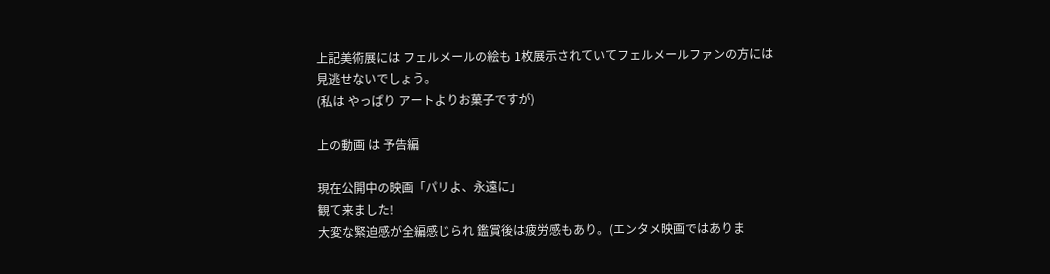上記美術展には フェルメールの絵も 1枚展示されていてフェルメールファンの方には
見逃せないでしょう。
(私は やっぱり アートよりお菓子ですが)

上の動画 は 予告編

現在公開中の映画「パリよ、永遠に」
観て来ました!
大変な緊迫感が全編感じられ 鑑賞後は疲労感もあり。(エンタメ映画ではありま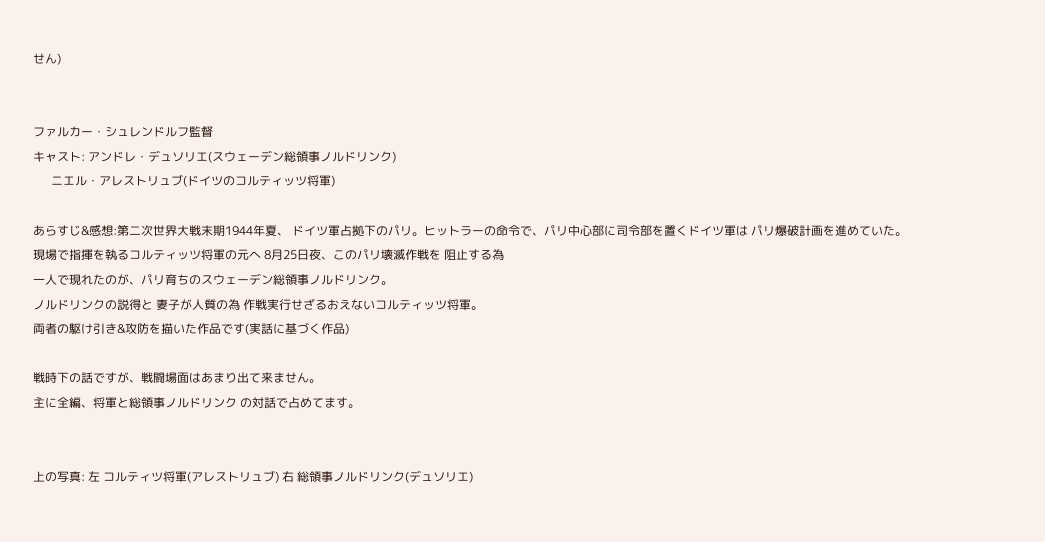せん)


ファルカー・シュレンドルフ監督
キャスト: アンドレ・デュソリエ(スウェーデン総領事ノルドリンク)
      ニエル・アレストリュブ(ドイツのコルティッツ将軍)

あらすじ&感想:第二次世界大戦末期1944年夏、 ドイツ軍占拠下のパリ。ヒットラーの命令で、パリ中心部に司令部を置くドイツ軍は パリ爆破計画を進めていた。
現場で指揮を執るコルティッツ将軍の元へ 8月25日夜、このパリ壊滅作戦を 阻止する為
一人で現れたのが、パリ育ちのスウェーデン総領事ノルドリンク。
ノルドリンクの説得と 妻子が人質の為 作戦実行せざるおえないコルティッツ将軍。
両者の駆け引き&攻防を描いた作品です(実話に基づく作品)

戦時下の話ですが、戦闘場面はあまり出て来ません。
主に全編、将軍と総領事ノルドリンク の対話で占めてます。


上の写真: 左 コルティツ将軍(アレストリュブ) 右 総領事ノルドリンク(デュソリエ)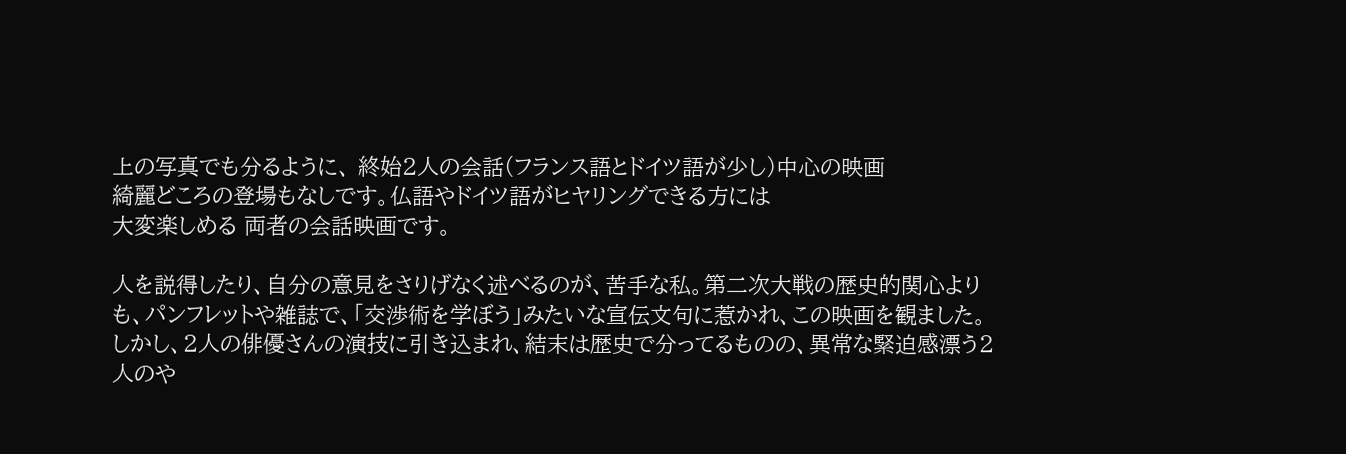上の写真でも分るように、 終始2人の会話(フランス語とドイツ語が少し)中心の映画
綺麗どころの登場もなしです。仏語やドイツ語がヒヤリングできる方には
大変楽しめる 両者の会話映画です。

人を説得したり、自分の意見をさりげなく述べるのが、苦手な私。第二次大戦の歴史的関心より
も、パンフレットや雑誌で、「交渉術を学ぼう」みたいな宣伝文句に惹かれ、この映画を観ました。
しかし、2人の俳優さんの演技に引き込まれ、結末は歴史で分ってるものの、異常な緊迫感漂う2人のや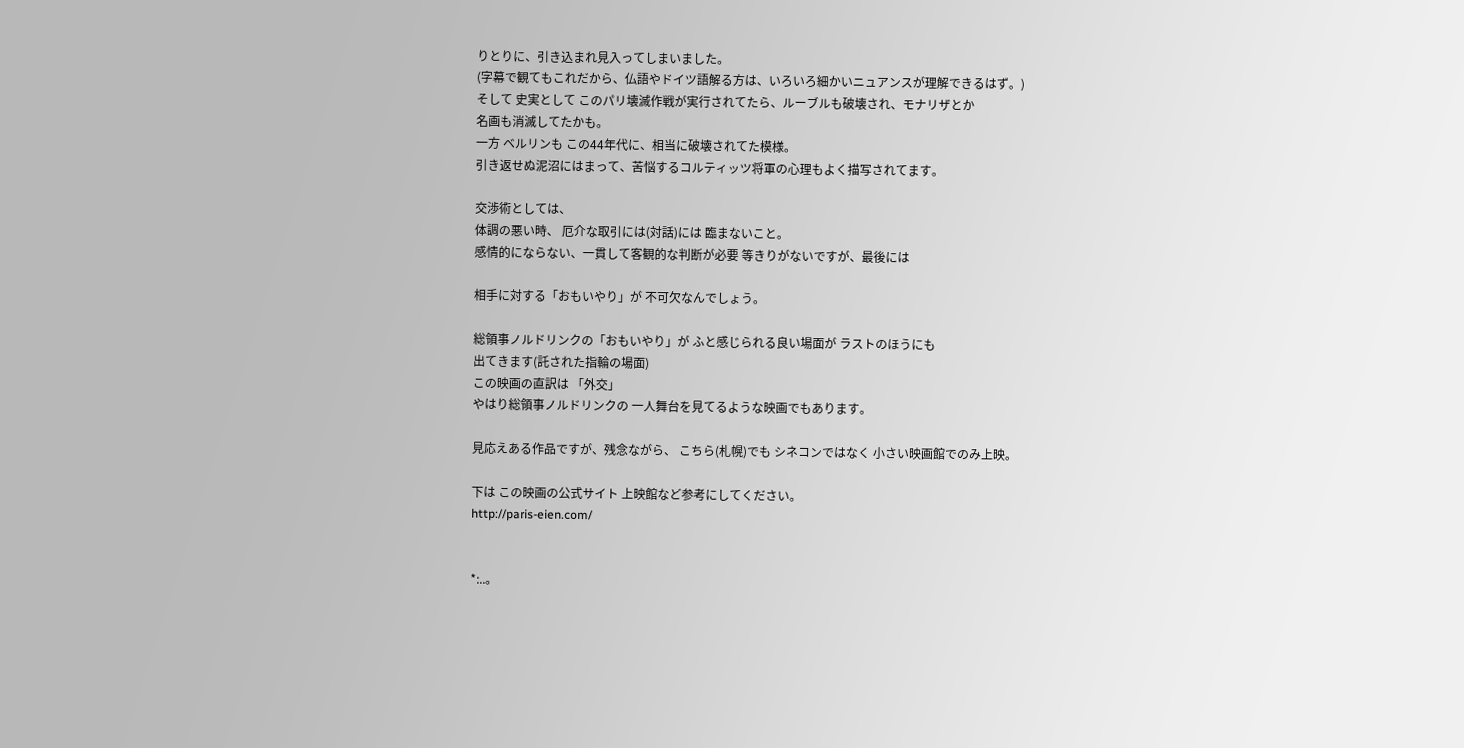りとりに、引き込まれ見入ってしまいました。
(字幕で観てもこれだから、仏語やドイツ語解る方は、いろいろ細かいニュアンスが理解できるはず。)
そして 史実として このパリ壊滅作戦が実行されてたら、ルーブルも破壊され、モナリザとか
名画も消滅してたかも。
一方 ベルリンも この44年代に、相当に破壊されてた模様。
引き返せぬ泥沼にはまって、苦悩するコルティッツ将軍の心理もよく描写されてます。

交渉術としては、
体調の悪い時、 厄介な取引には(対話)には 臨まないこと。
感情的にならない、一貫して客観的な判断が必要 等きりがないですが、最後には

相手に対する「おもいやり」が 不可欠なんでしょう。

総領事ノルドリンクの「おもいやり」が ふと感じられる良い場面が ラストのほうにも
出てきます(託された指輪の場面)
この映画の直訳は 「外交」
やはり総領事ノルドリンクの 一人舞台を見てるような映画でもあります。

見応えある作品ですが、残念ながら、 こちら(札幌)でも シネコンではなく 小さい映画館でのみ上映。

下は この映画の公式サイト 上映館など参考にしてください。
http://paris-eien.com/


*:..。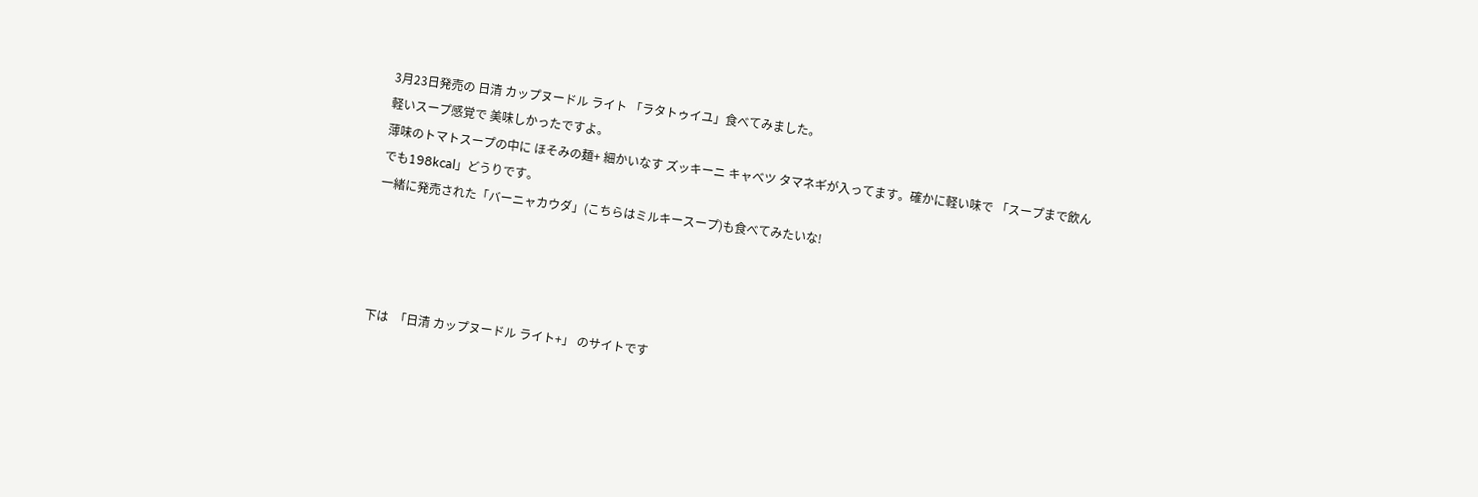3月23日発売の 日清 カップヌードル ライト 「ラタトゥイユ」食べてみました。
軽いスープ感覚で 美味しかったですよ。
薄味のトマトスープの中に ほそみの麺+ 細かいなす ズッキーニ キャベツ タマネギが入ってます。確かに軽い味で 「スープまで飲んでも198kcal」どうりです。
一緒に発売された「バーニャカウダ」(こちらはミルキースープ)も食べてみたいな!




下は  「日清 カップヌードル ライト+」 のサイトです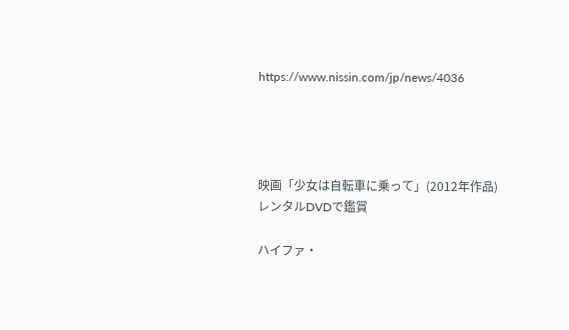https://www.nissin.com/jp/news/4036




映画「少女は自転車に乗って」(2012年作品)  レンタルDVDで鑑賞

ハイファ・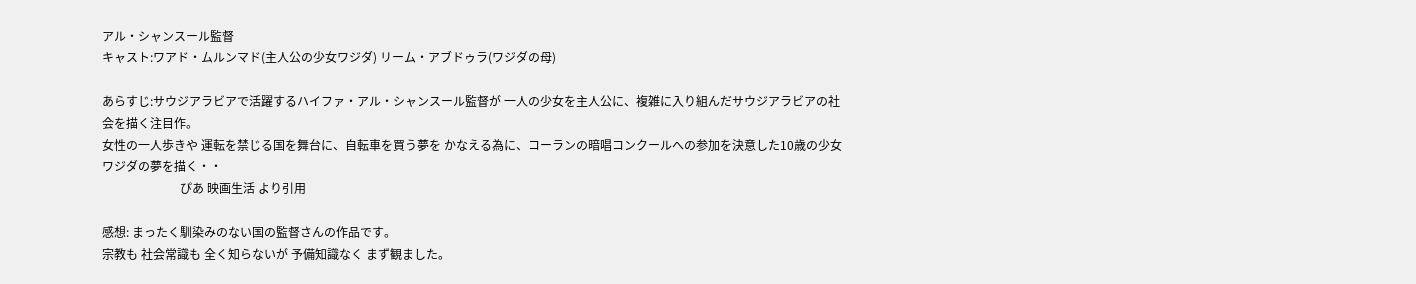アル・シャンスール監督
キャスト:ワアド・ムルンマド(主人公の少女ワジダ) リーム・アブドゥラ(ワジダの母)

あらすじ:サウジアラビアで活躍するハイファ・アル・シャンスール監督が 一人の少女を主人公に、複雑に入り組んだサウジアラビアの社会を描く注目作。
女性の一人歩きや 運転を禁じる国を舞台に、自転車を買う夢を かなえる為に、コーランの暗唱コンクールへの参加を決意した10歳の少女ワジダの夢を描く・・
                          ぴあ 映画生活 より引用

感想: まったく馴染みのない国の監督さんの作品です。
宗教も 社会常識も 全く知らないが 予備知識なく まず観ました。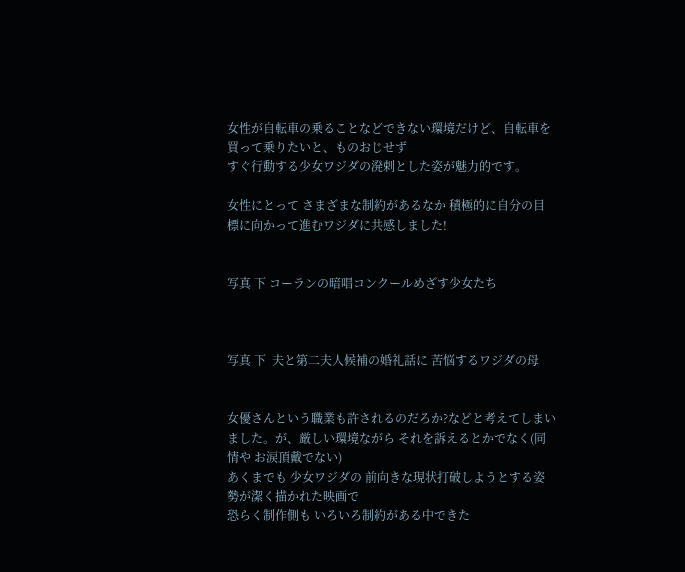女性が自転車の乗ることなどできない環境だけど、自転車を買って乗りたいと、ものおじせず
すぐ行動する少女ワジダの溌剌とした姿が魅力的です。

女性にとって さまざまな制約があるなか 積極的に自分の目標に向かって進むワジダに共感しました!


写真 下 コーランの暗唱コンクールめざす少女たち



写真 下  夫と第二夫人候補の婚礼話に 苦悩するワジダの母


女優さんという職業も許されるのだろか?などと考えてしまいました。が、厳しい環境ながら それを訴えるとかでなく(同情や お涙頂戴でない)
あくまでも 少女ワジダの 前向きな現状打破しようとする姿勢が潔く描かれた映画で
恐らく制作側も いろいろ制約がある中できた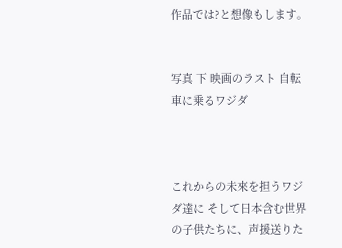作品では?と想像もします。


写真 下 映画のラスト 自転車に乗るワジダ



これからの未來を担うワジダ達に そして日本含む世界の子供たちに、声援送りた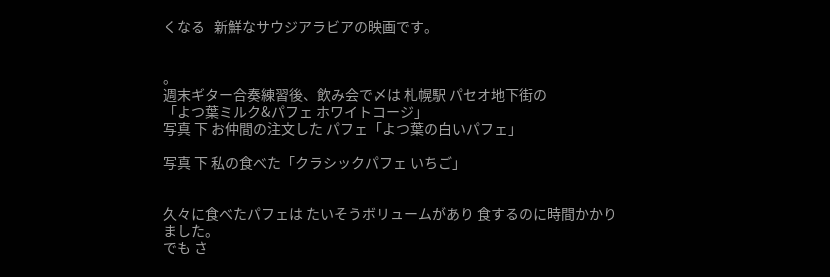くなる   新鮮なサウジアラビアの映画です。


。
週末ギター合奏練習後、飲み会で〆は 札幌駅 パセオ地下街の
「よつ葉ミルク&パフェ ホワイトコージ」
写真 下 お仲間の注文した パフェ「よつ葉の白いパフェ」

写真 下 私の食べた「クラシックパフェ いちご」


久々に食べたパフェは たいそうボリュームがあり 食するのに時間かかりました。
でも さ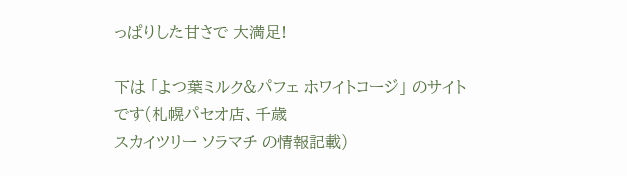っぱりした甘さで 大満足!

下は 「よつ葉ミルク&パフェ ホワイトコージ」 のサイトです(札幌パセオ店、千歳
スカイツリー ソラマチ の情報記載)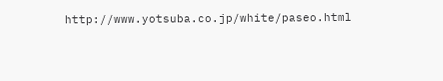http://www.yotsuba.co.jp/white/paseo.html